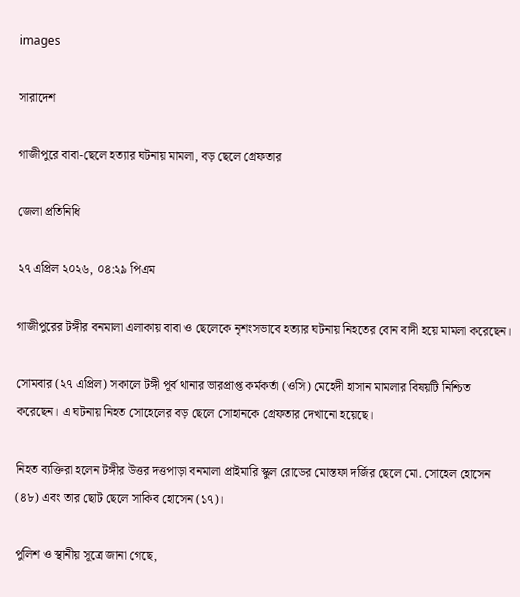images

সারাদেশ

গাজীপুরে বাবা-ছেলে হত্যার ঘটনায় মামলা, বড় ছেলে গ্রেফতার

জেলা প্রতিনিধি

২৭ এপ্রিল ২০২৬, ০৪:২৯ পিএম

গাজীপুরের টঙ্গীর বনমালা এলাকায় বাবা ও ছেলেকে নৃশংসভাবে হত্যার ঘটনায় নিহতের বোন বাদী হয়ে মামলা করেছেন।

সোমবার (২৭ এপ্রিল) সকালে টঙ্গী পূর্ব থানার ভারপ্রাপ্ত কর্মকর্তা (ওসি) মেহেদী হাসান মামলার বিষয়টি নিশ্চিত করেছেন। এ ঘটনায় নিহত সোহেলের বড় ছেলে সোহানকে গ্রেফতার দেখানো হয়েছে।

নিহত ব্যক্তিরা হলেন টঙ্গীর উত্তর দত্তপাড়া বনমালা প্রাইমারি স্কুল রোডের মোস্তফা দর্জির ছেলে মো. সোহেল হোসেন (৪৮) এবং তার ছোট ছেলে সাকিব হোসেন (১৭)।

পুলিশ ও স্থানীয় সূত্রে জানা গেছে,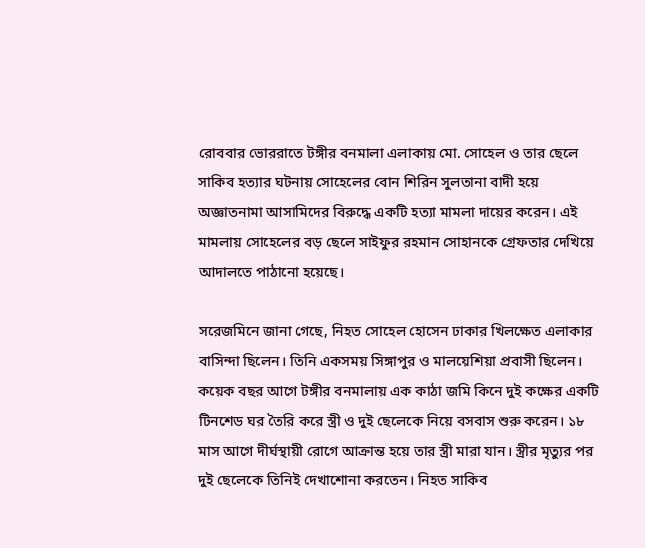রোববার ভোররাতে টঙ্গীর বনমালা এলাকায় মো. সোহেল ও তার ছেলে সাকিব হত্যার ঘটনায় সোহেলের বোন শিরিন সুলতানা বাদী হয়ে অজ্ঞাতনামা আসামিদের বিরুদ্ধে একটি হত্যা মামলা দায়ের করেন। এই মামলায় সোহেলের বড় ছেলে সাইফুর রহমান সোহানকে গ্রেফতার দেখিয়ে আদালতে পাঠানো হয়েছে।

সরেজমিনে জানা গেছে, নিহত সোহেল হোসেন ঢাকার খিলক্ষেত এলাকার বাসিন্দা ছিলেন। তিনি একসময় সিঙ্গাপুর ও মালয়েশিয়া প্রবাসী ছিলেন। কয়েক বছর আগে টঙ্গীর বনমালায় এক কাঠা জমি কিনে দুই কক্ষের একটি টিনশেড ঘর তৈরি করে স্ত্রী ও দুই ছেলেকে নিয়ে বসবাস শুরু করেন। ১৮ মাস আগে দীর্ঘস্থায়ী রোগে আক্রান্ত হয়ে তার স্ত্রী মারা যান। স্ত্রীর মৃত্যুর পর দুই ছেলেকে তিনিই দেখাশোনা করতেন। নিহত সাকিব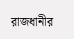রাজধানীর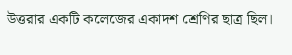উত্তরার একটি কলেজের একাদশ শ্রেণির ছাত্র ছিল।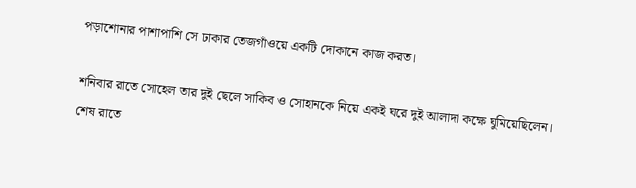পড়াশোনার পাশাপাশি সে ঢাকার তেজগাঁওয়ে একটি দোকানে কাজ করত।

শনিবার রাতে সোহেল তার দুই ছেলে সাকিব ও সোহানকে নিয়ে একই ঘরে দুই আলাদা কক্ষে ঘুমিয়েছিলেন। শেষ রাতে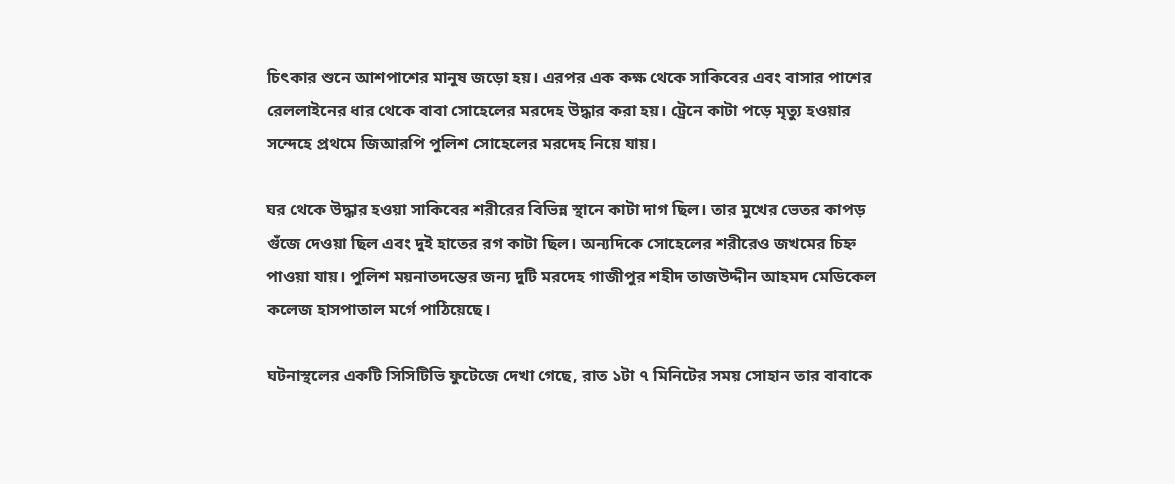চিৎকার শুনে আশপাশের মানুষ জড়ো হয়। এরপর এক কক্ষ থেকে সাকিবের এবং বাসার পাশের রেললাইনের ধার থেকে বাবা সোহেলের মরদেহ উদ্ধার করা হয়। ট্রেনে কাটা পড়ে মৃত্যু হওয়ার সন্দেহে প্রথমে জিআরপি পুলিশ সোহেলের মরদেহ নিয়ে যায়।

ঘর থেকে উদ্ধার হওয়া সাকিবের শরীরের বিভিন্ন স্থানে কাটা দাগ ছিল। তার মুখের ভেতর কাপড় গুঁজে দেওয়া ছিল এবং দুই হাতের রগ কাটা ছিল। অন্যদিকে সোহেলের শরীরেও জখমের চিহ্ন পাওয়া যায়। পুলিশ ময়নাতদন্তের জন্য দুটি মরদেহ গাজীপুর শহীদ তাজউদ্দীন আহমদ মেডিকেল কলেজ হাসপাতাল মর্গে পাঠিয়েছে।

ঘটনাস্থলের একটি সিসিটিভি ফুটেজে দেখা গেছে, রাত ১টা ৭ মিনিটের সময় সোহান তার বাবাকে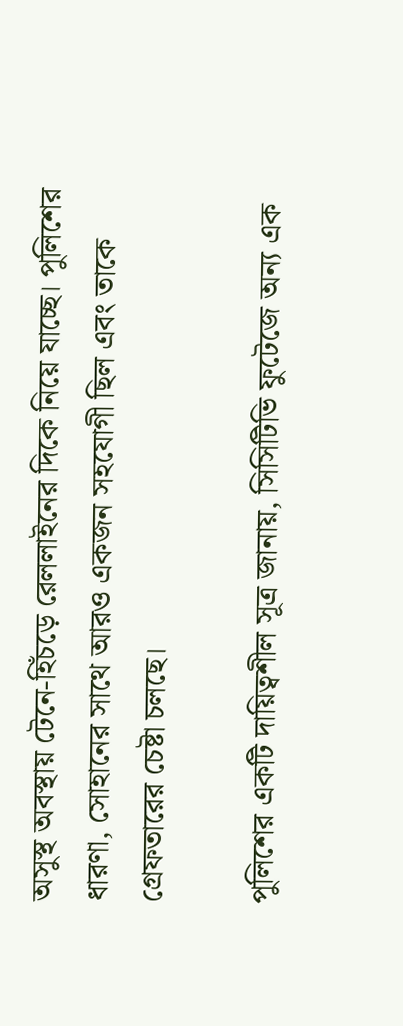অসুস্থ অবস্থায় টেনে-হিঁচড়ে রেললাইনের দিকে নিয়ে যাচ্ছে। পুলিশের ধারণা, সোহানের সাথে আরও একজন সহযোগী ছিল এবং তাকে গ্রেফতারের চেষ্টা চলছে।

পুলিশের একটি দায়িত্বশীল সূত্র জানায়, সিসিটিভি ফুটেজে অন্য এক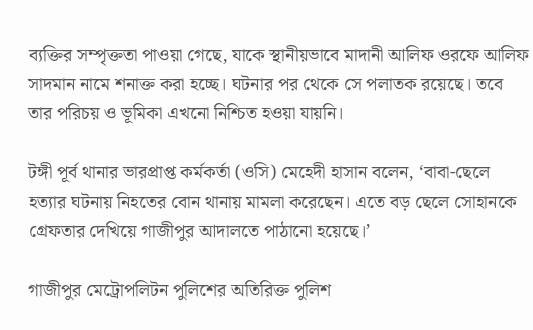ব্যক্তির সম্পৃক্ততা পাওয়া গেছে, যাকে স্থানীয়ভাবে মাদানী আলিফ ওরফে আলিফ সাদমান নামে শনাক্ত করা হচ্ছে। ঘটনার পর থেকে সে পলাতক রয়েছে। তবে তার পরিচয় ও ভূমিকা এখনো নিশ্চিত হওয়া যায়নি।

টঙ্গী পূর্ব থানার ভারপ্রাপ্ত কর্মকর্তা (ওসি) মেহেদী হাসান বলেন, ‘বাবা-ছেলে হত্যার ঘটনায় নিহতের বোন থানায় মামলা করেছেন। এতে বড় ছেলে সোহানকে গ্রেফতার দেখিয়ে গাজীপুর আদালতে পাঠানো হয়েছে।’

গাজীপুর মেট্রোপলিটন পুলিশের অতিরিক্ত পুলিশ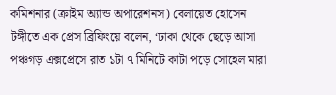কমিশনার (ক্রাইম অ্যান্ড অপারেশনস) বেলায়েত হোসেন টঙ্গীতে এক প্রেস ব্রিফিংয়ে বলেন, ‘ঢাকা থেকে ছেড়ে আসা পঞ্চগড় এক্সপ্রেসে রাত ১টা ৭ মিনিটে কাটা পড়ে সোহেল মারা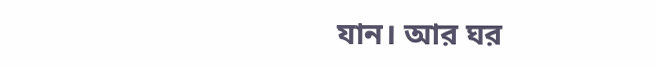যান। আর ঘর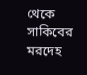থেকে সাকিবের মরদেহ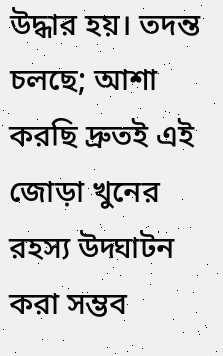উদ্ধার হয়। তদন্ত চলছে; আশা করছি দ্রুতই এই জোড়া খুনের রহস্য উদ্ঘাটন করা সম্ভব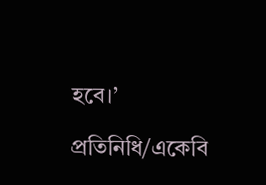হবে।’

প্রতিনিধি/একেবি